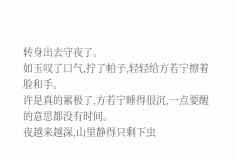转身出去守夜了。
如玉叹了口气,拧了帕子,轻轻给方若宁擦着脸和手。
许是真的累极了,方若宁睡得很沉,一点要醒的意思都没有时间。
夜越来越深,山里静得只剩下虫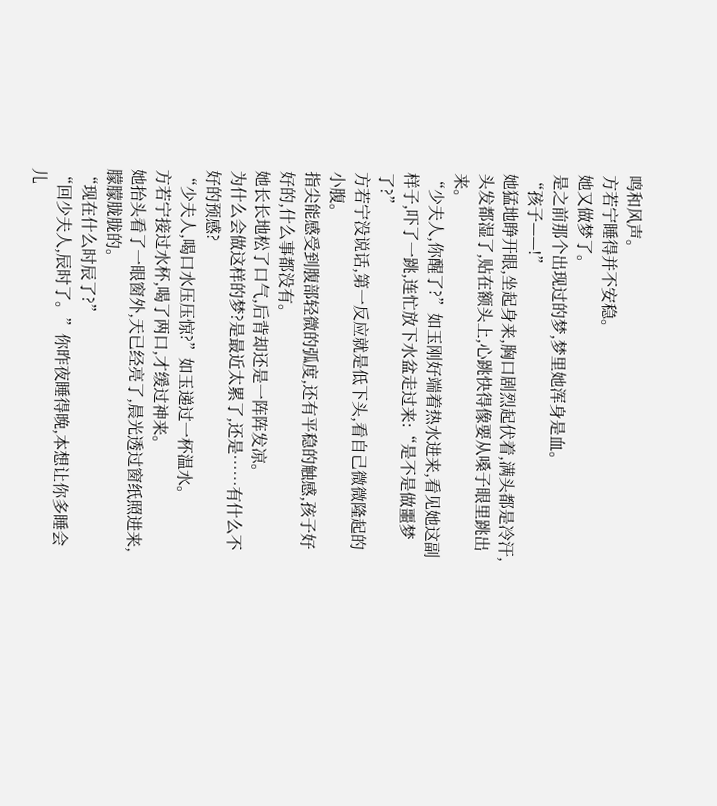鸣和风声。
方若宁睡得并不安稳。
她又做梦了。
是之前那个出现过的梦,梦里她浑身是血。
“孩子——!”
她猛地睁开眼,坐起身来,胸口剧烈起伏着,满头都是冷汗,头发都湿了,贴在额头上,心跳快得像要从嗓子眼里跳出来。
“少夫人,你醒了?”如玉刚好端着热水进来,看见她这副样子,吓了一跳,连忙放下水盆走过来:“是不是做噩梦了?”
方若宁没说话,第一反应就是低下头,看自己微微隆起的小腹。
指尖能感受到腹部轻微的弧度,还有平稳的触感,孩子好好的,什么事都没有。
她长长地松了口气,后背却还是一阵阵发凉。
为什么会做这样的梦?是最近太累了,还是……有什么不好的预感?
“少夫人,喝口水压压惊?”如玉递过一杯温水。
方若宁接过水杯,喝了两口,才缓过神来。
她抬头看了一眼窗外,天已经亮了,晨光透过窗纸照进来,朦朦胧胧的。
“现在什么时辰了?”
“回少夫人,辰时了。”你昨夜睡得晚,本想让你多睡会儿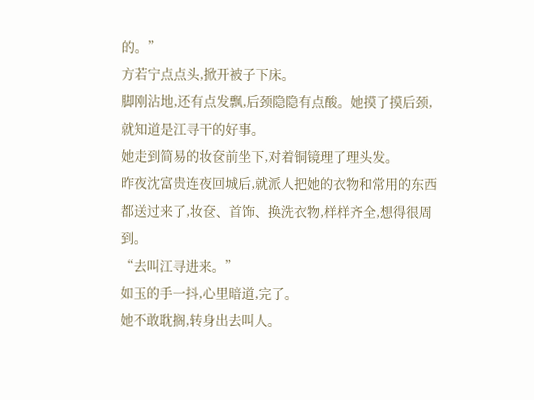的。”
方若宁点点头,掀开被子下床。
脚刚沾地,还有点发飘,后颈隐隐有点酸。她摸了摸后颈,就知道是江寻干的好事。
她走到简易的妆奁前坐下,对着铜镜理了理头发。
昨夜沈富贵连夜回城后,就派人把她的衣物和常用的东西都送过来了,妆奁、首饰、换洗衣物,样样齐全,想得很周到。
“去叫江寻进来。”
如玉的手一抖,心里暗道,完了。
她不敢耽搁,转身出去叫人。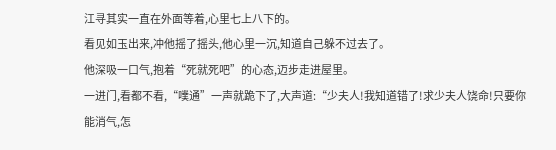江寻其实一直在外面等着,心里七上八下的。
看见如玉出来,冲他摇了摇头,他心里一沉,知道自己躲不过去了。
他深吸一口气,抱着“死就死吧”的心态,迈步走进屋里。
一进门,看都不看,“噗通”一声就跪下了,大声道:“少夫人!我知道错了!求少夫人饶命!只要你能消气,怎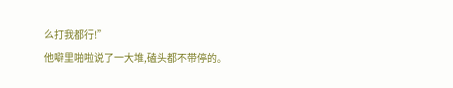么打我都行!”
他噼里啪啦说了一大堆,磕头都不带停的。